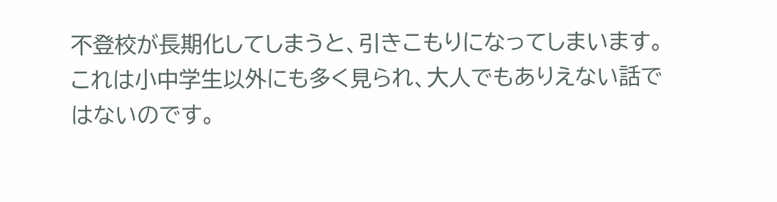不登校が長期化してしまうと、引きこもりになってしまいます。
これは小中学生以外にも多く見られ、大人でもありえない話ではないのです。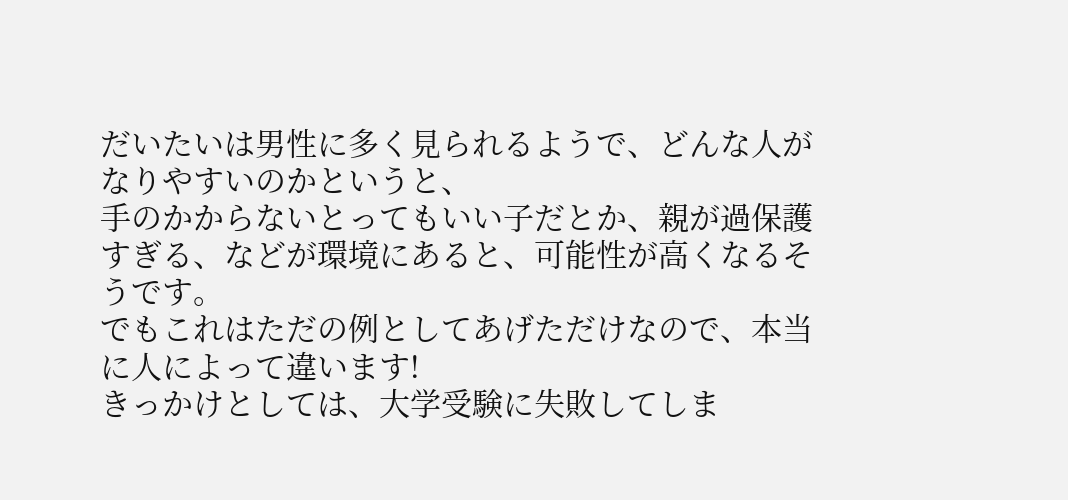だいたいは男性に多く見られるようで、どんな人がなりやすいのかというと、
手のかからないとってもいい子だとか、親が過保護すぎる、などが環境にあると、可能性が高くなるそうです。
でもこれはただの例としてあげただけなので、本当に人によって違います!
きっかけとしては、大学受験に失敗してしま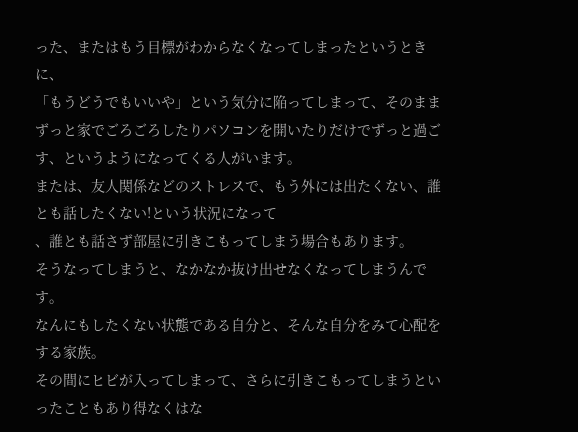った、またはもう目標がわからなくなってしまったというときに、
「もうどうでもいいや」という気分に陥ってしまって、そのままずっと家でごろごろしたりパソコンを開いたりだけでずっと過ごす、というようになってくる人がいます。
または、友人関係などのストレスで、もう外には出たくない、誰とも話したくない!という状況になって
、誰とも話さず部屋に引きこもってしまう場合もあります。
そうなってしまうと、なかなか抜け出せなくなってしまうんです。
なんにもしたくない状態である自分と、そんな自分をみて心配をする家族。
その間にヒビが入ってしまって、さらに引きこもってしまうといったこともあり得なくはな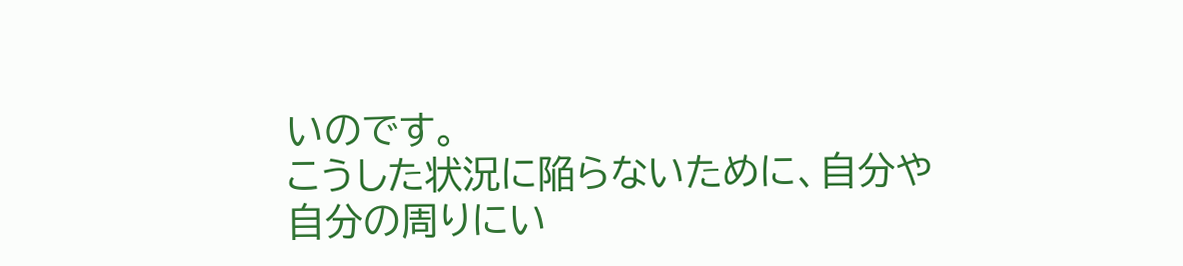いのです。
こうした状況に陥らないために、自分や自分の周りにい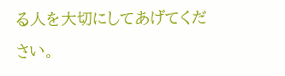る人を大切にしてあげてください。